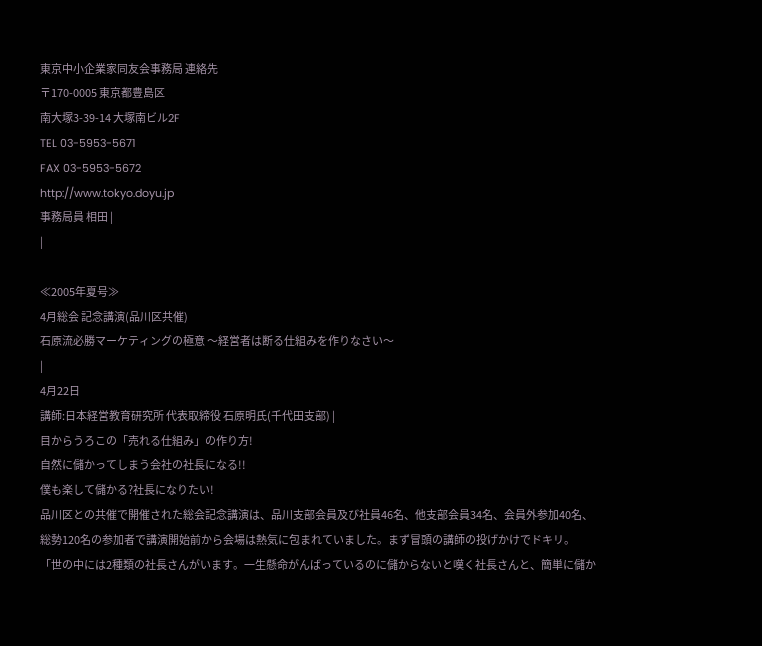東京中小企業家同友会事務局 連絡先
〒170-0005 東京都豊島区
南大塚3-39-14 大塚南ビル2F
TEL 03-5953-5671
FAX 03-5953-5672
http://www.tokyo.doyu.jp
事務局員 相田 |
|

≪2005年夏号≫
4月総会 記念講演(品川区共催)
石原流必勝マーケティングの極意 〜経営者は断る仕組みを作りなさい〜
|
4月22日
講師:日本経営教育研究所 代表取締役 石原明氏(千代田支部) |
目からうろこの「売れる仕組み」の作り方!
自然に儲かってしまう会社の社長になる!!
僕も楽して儲かる?社長になりたい!
品川区との共催で開催された総会記念講演は、品川支部会員及び社員46名、他支部会員34名、会員外参加40名、総勢120名の参加者で講演開始前から会場は熱気に包まれていました。まず冒頭の講師の投げかけでドキリ。
「世の中には2種類の社長さんがいます。一生懸命がんばっているのに儲からないと嘆く社長さんと、簡単に儲か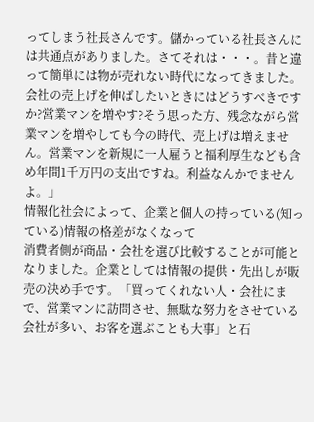ってしまう社長さんです。儲かっている社長さんには共通点がありました。さてそれは・・・。昔と違って簡単には物が売れない時代になってきました。会社の売上げを伸ばしたいときにはどうすべきですか?営業マンを増やす?そう思った方、残念ながら営業マンを増やしても今の時代、売上げは増えません。営業マンを新規に一人雇うと福利厚生なども含め年間1千万円の支出ですね。利益なんかでませんよ。」
情報化社会によって、企業と個人の持っている(知っている)情報の格差がなくなって
消費者側が商品・会社を選び比較することが可能となりました。企業としては情報の提供・先出しが販売の決め手です。「買ってくれない人・会社にまで、営業マンに訪問させ、無駄な努力をさせている会社が多い、お客を選ぶことも大事」と石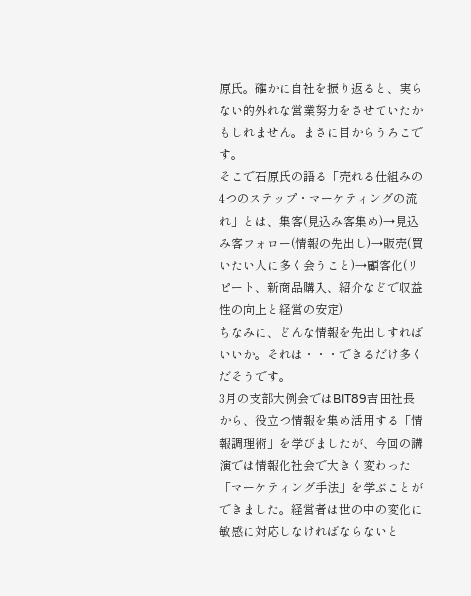原氏。確かに自社を振り返ると、実らない的外れな営業努力をさせていたかもしれません。まさに目からうろこです。
そこで石原氏の語る「売れる仕組みの4つのステップ・マーケティングの流れ」とは、集客(見込み客集め)→見込み客フォロー(情報の先出し)→販売(買いたい人に多く会うこと)→顧客化(リピート、新商品購入、紹介などで収益性の向上と経営の安定)
ちなみに、どんな情報を先出しすればいいか。それは・・・できるだけ多くだそうです。
3月の支部大例会ではBIT89吉田社長から、役立つ情報を集め活用する「情報調理術」を学びましたが、今回の講演では情報化社会で大きく変わった「マーケティング手法」を学ぶことができました。経営者は世の中の変化に敏感に対応しなければならないと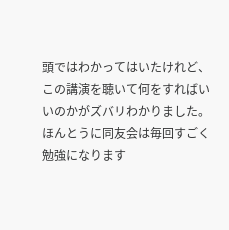頭ではわかってはいたけれど、この講演を聴いて何をすればいいのかがズバリわかりました。
ほんとうに同友会は毎回すごく勉強になります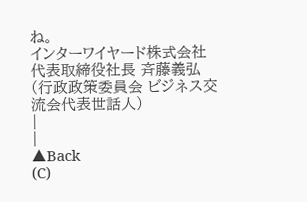ね。
インターワイヤード株式会社 代表取締役社長 斉藤義弘
(行政政策委員会 ビジネス交流会代表世話人)
|
|
▲Back
(C)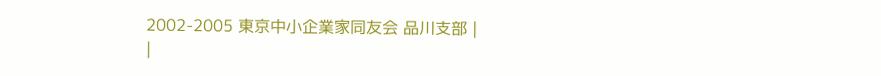2002-2005 東京中小企業家同友会 品川支部 |
|